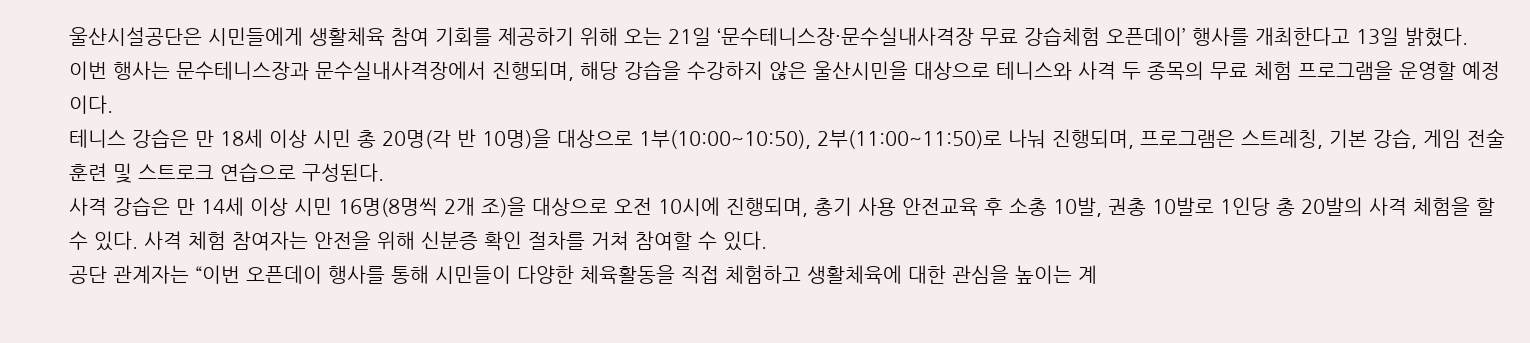울산시설공단은 시민들에게 생활체육 참여 기회를 제공하기 위해 오는 21일 ‘문수테니스장·문수실내사격장 무료 강습체험 오픈데이’ 행사를 개최한다고 13일 밝혔다.
이번 행사는 문수테니스장과 문수실내사격장에서 진행되며, 해당 강습을 수강하지 않은 울산시민을 대상으로 테니스와 사격 두 종목의 무료 체험 프로그램을 운영할 예정이다.
테니스 강습은 만 18세 이상 시민 총 20명(각 반 10명)을 대상으로 1부(10:00~10:50), 2부(11:00~11:50)로 나눠 진행되며, 프로그램은 스트레칭, 기본 강습, 게임 전술 훈련 및 스트로크 연습으로 구성된다.
사격 강습은 만 14세 이상 시민 16명(8명씩 2개 조)을 대상으로 오전 10시에 진행되며, 총기 사용 안전교육 후 소총 10발, 권총 10발로 1인당 총 20발의 사격 체험을 할 수 있다. 사격 체험 참여자는 안전을 위해 신분증 확인 절차를 거쳐 참여할 수 있다.
공단 관계자는 “이번 오픈데이 행사를 통해 시민들이 다양한 체육활동을 직접 체험하고 생활체육에 대한 관심을 높이는 계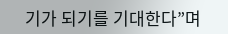기가 되기를 기대한다”며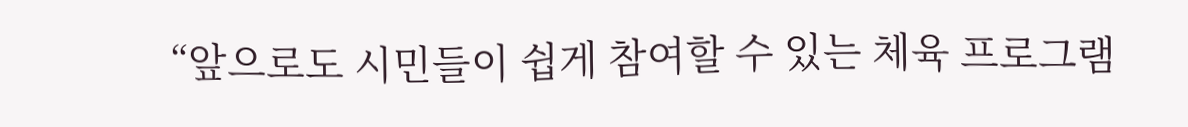“앞으로도 시민들이 쉽게 참여할 수 있는 체육 프로그램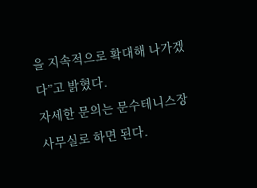을 지속적으로 확대해 나가겠다”고 밝혔다.
자세한 문의는 문수테니스장 사무실로 하면 된다.